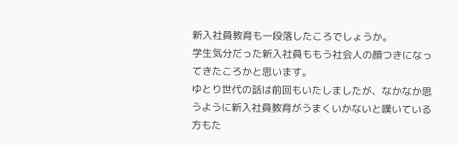新入社員教育も一段落したころでしょうか。
学生気分だった新入社員ももう社会人の顔つきになってきたころかと思います。
ゆとり世代の話は前回もいたしましたが、なかなか思うように新入社員教育がうまくいかないと嘆いている方もた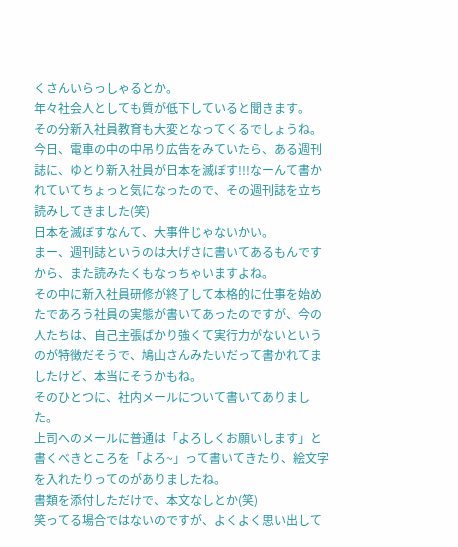くさんいらっしゃるとか。
年々社会人としても質が低下していると聞きます。
その分新入社員教育も大変となってくるでしょうね。
今日、電車の中の中吊り広告をみていたら、ある週刊誌に、ゆとり新入社員が日本を滅ぼす!!!なーんて書かれていてちょっと気になったので、その週刊誌を立ち読みしてきました(笑)
日本を滅ぼすなんて、大事件じゃないかい。
まー、週刊誌というのは大げさに書いてあるもんですから、また読みたくもなっちゃいますよね。
その中に新入社員研修が終了して本格的に仕事を始めたであろう社員の実態が書いてあったのですが、今の人たちは、自己主張ばかり強くて実行力がないというのが特徴だそうで、鳩山さんみたいだって書かれてましたけど、本当にそうかもね。
そのひとつに、社内メールについて書いてありました。
上司へのメールに普通は「よろしくお願いします」と書くべきところを「よろ~」って書いてきたり、絵文字を入れたりってのがありましたね。
書類を添付しただけで、本文なしとか(笑)
笑ってる場合ではないのですが、よくよく思い出して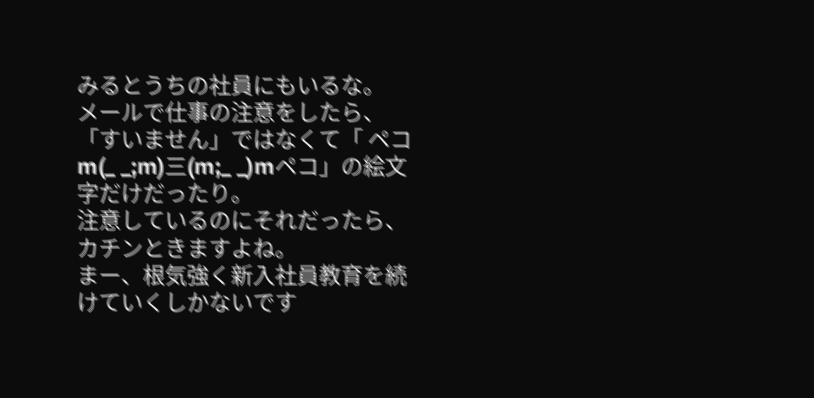みるとうちの社員にもいるな。
メールで仕事の注意をしたら、「すいません」ではなくて「 ペコm(_ _;m)三(m;_ _)mペコ」の絵文字だけだったり。
注意しているのにそれだったら、カチンときますよね。
まー、根気強く新入社員教育を続けていくしかないです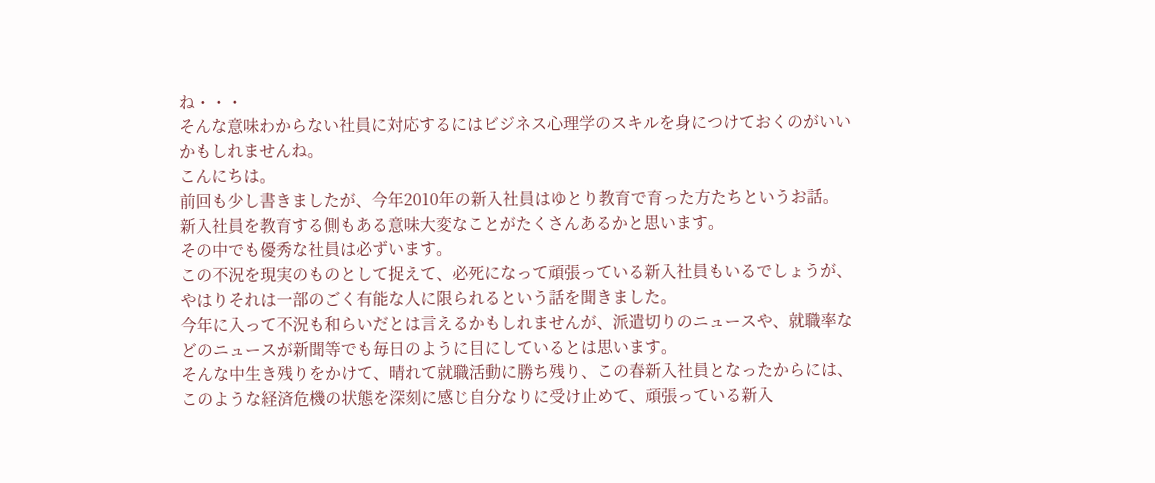ね・・・
そんな意味わからない社員に対応するにはビジネス心理学のスキルを身につけておくのがいいかもしれませんね。
こんにちは。
前回も少し書きましたが、今年2010年の新入社員はゆとり教育で育った方たちというお話。
新入社員を教育する側もある意味大変なことがたくさんあるかと思います。
その中でも優秀な社員は必ずいます。
この不況を現実のものとして捉えて、必死になって頑張っている新入社員もいるでしょうが、やはりそれは一部のごく有能な人に限られるという話を聞きました。
今年に入って不況も和らいだとは言えるかもしれませんが、派遣切りのニュースや、就職率などのニュースが新聞等でも毎日のように目にしているとは思います。
そんな中生き残りをかけて、晴れて就職活動に勝ち残り、この春新入社員となったからには、このような経済危機の状態を深刻に感じ自分なりに受け止めて、頑張っている新入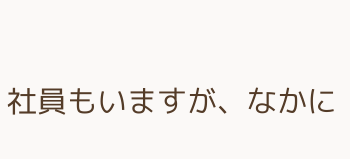社員もいますが、なかに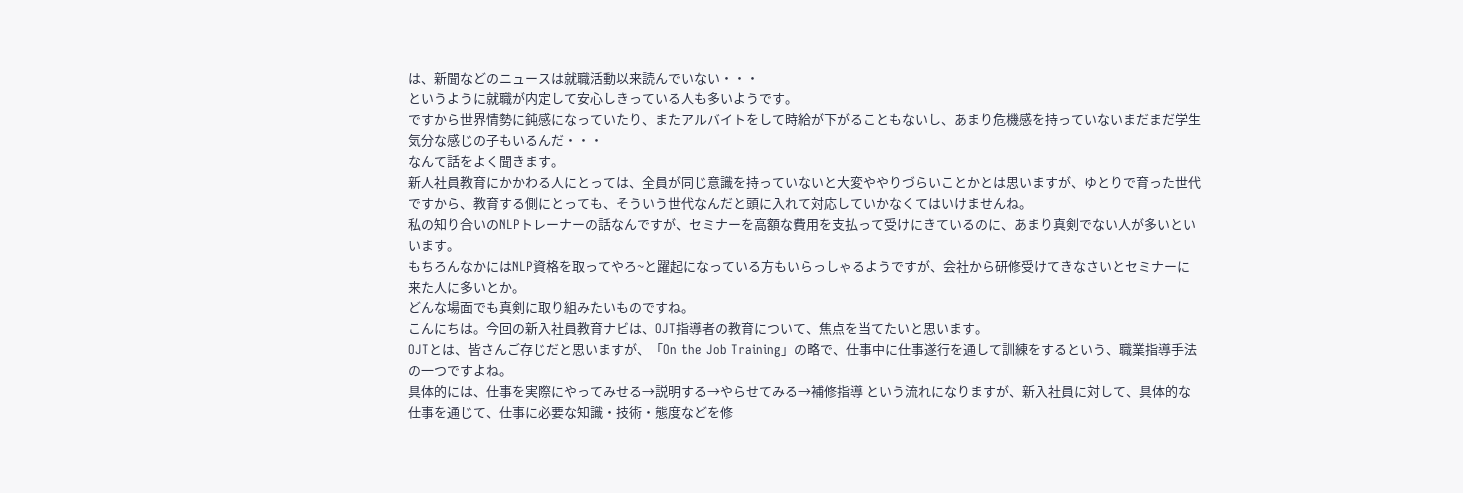は、新聞などのニュースは就職活動以来読んでいない・・・
というように就職が内定して安心しきっている人も多いようです。
ですから世界情勢に鈍感になっていたり、またアルバイトをして時給が下がることもないし、あまり危機感を持っていないまだまだ学生気分な感じの子もいるんだ・・・
なんて話をよく聞きます。
新人社員教育にかかわる人にとっては、全員が同じ意識を持っていないと大変ややりづらいことかとは思いますが、ゆとりで育った世代ですから、教育する側にとっても、そういう世代なんだと頭に入れて対応していかなくてはいけませんね。
私の知り合いのNLPトレーナーの話なんですが、セミナーを高額な費用を支払って受けにきているのに、あまり真剣でない人が多いといいます。
もちろんなかにはNLP資格を取ってやろ~と躍起になっている方もいらっしゃるようですが、会社から研修受けてきなさいとセミナーに来た人に多いとか。
どんな場面でも真剣に取り組みたいものですね。
こんにちは。今回の新入社員教育ナビは、OJT指導者の教育について、焦点を当てたいと思います。
OJTとは、皆さんご存じだと思いますが、「On the Job Training」の略で、仕事中に仕事遂行を通して訓練をするという、職業指導手法の一つですよね。
具体的には、仕事を実際にやってみせる→説明する→やらせてみる→補修指導 という流れになりますが、新入社員に対して、具体的な仕事を通じて、仕事に必要な知識・技術・態度などを修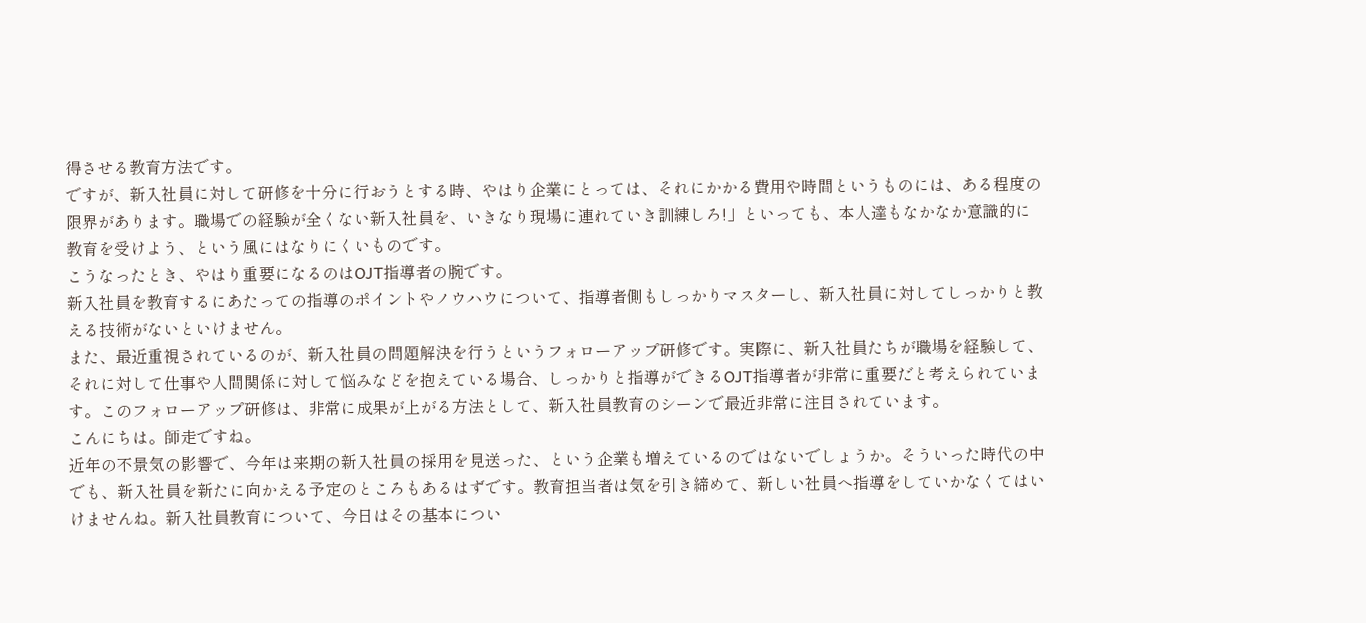得させる教育方法です。
ですが、新入社員に対して研修を十分に行おうとする時、やはり企業にとっては、それにかかる費用や時間というものには、ある程度の限界があります。職場での経験が全くない新入社員を、いきなり現場に連れていき訓練しろ!」といっても、本人達もなかなか意識的に教育を受けよう、という風にはなりにくいものです。
こうなったとき、やはり重要になるのはOJT指導者の腕です。
新入社員を教育するにあたっての指導のポイントやノウハウについて、指導者側もしっかりマスターし、新入社員に対してしっかりと教える技術がないといけません。
また、最近重視されているのが、新入社員の問題解決を行うというフォローアップ研修です。実際に、新入社員たちが職場を経験して、それに対して仕事や人間関係に対して悩みなどを抱えている場合、しっかりと指導ができるOJT指導者が非常に重要だと考えられています。このフォローアップ研修は、非常に成果が上がる方法として、新入社員教育のシーンで最近非常に注目されています。
こんにちは。師走ですね。
近年の不景気の影響で、今年は来期の新入社員の採用を見送った、という企業も増えているのではないでしょうか。そういった時代の中でも、新入社員を新たに向かえる予定のところもあるはずです。教育担当者は気を引き締めて、新しい社員へ指導をしていかなくてはいけませんね。新入社員教育について、今日はその基本につい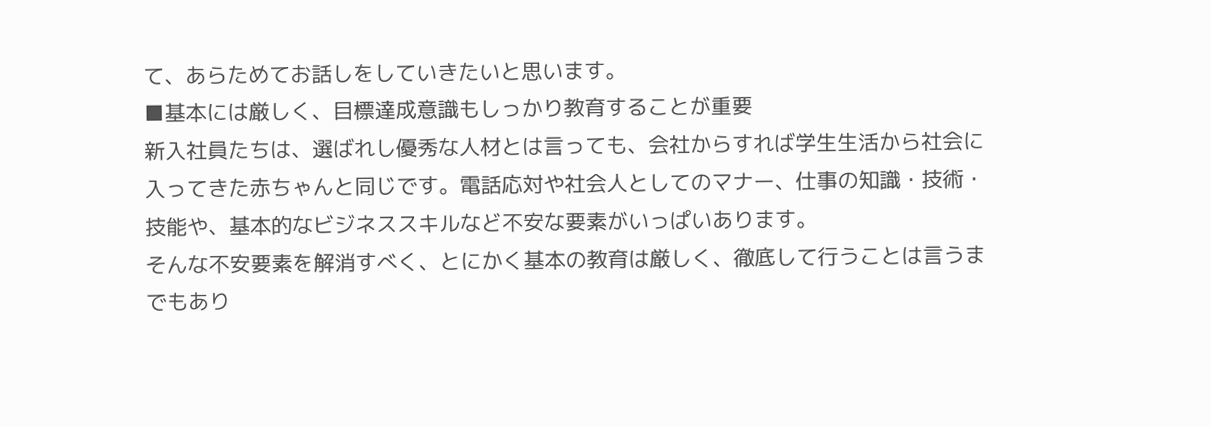て、あらためてお話しをしていきたいと思います。
■基本には厳しく、目標達成意識もしっかり教育することが重要
新入社員たちは、選ばれし優秀な人材とは言っても、会社からすれば学生生活から社会に入ってきた赤ちゃんと同じです。電話応対や社会人としてのマナー、仕事の知識・技術・技能や、基本的なビジネススキルなど不安な要素がいっぱいあります。
そんな不安要素を解消すべく、とにかく基本の教育は厳しく、徹底して行うことは言うまでもあり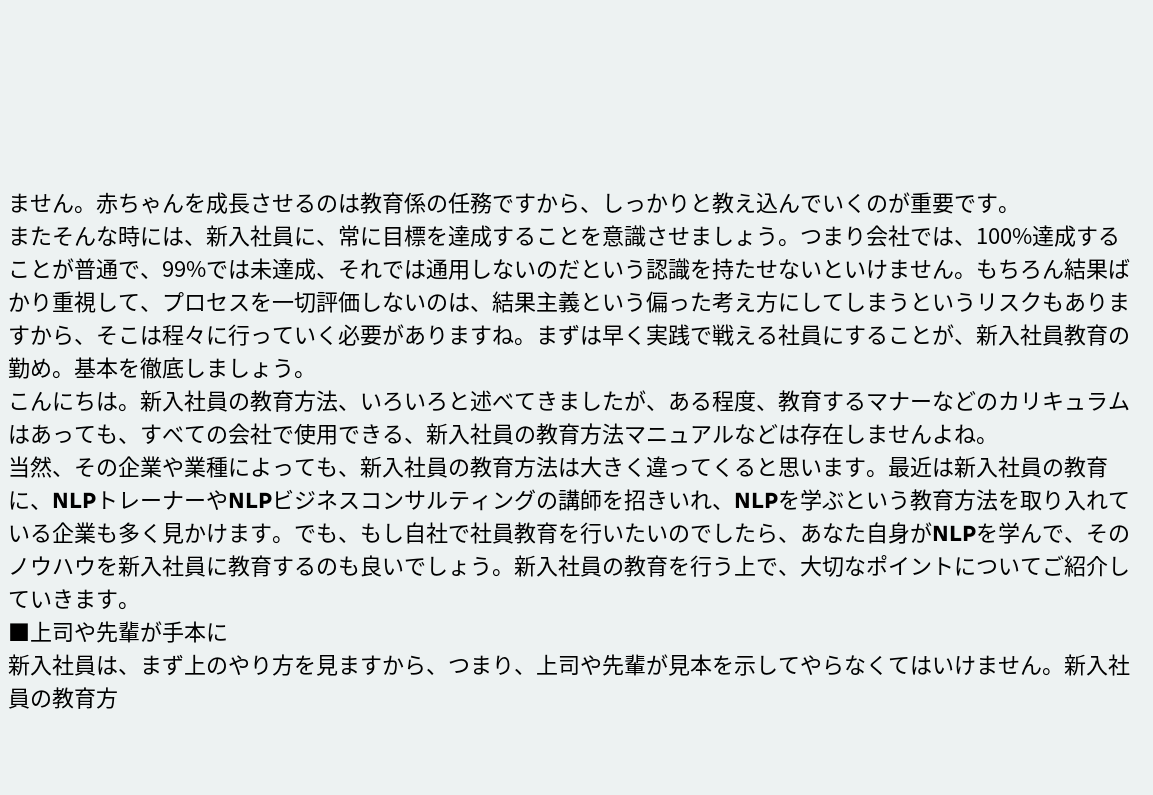ません。赤ちゃんを成長させるのは教育係の任務ですから、しっかりと教え込んでいくのが重要です。
またそんな時には、新入社員に、常に目標を達成することを意識させましょう。つまり会社では、100%達成することが普通で、99%では未達成、それでは通用しないのだという認識を持たせないといけません。もちろん結果ばかり重視して、プロセスを一切評価しないのは、結果主義という偏った考え方にしてしまうというリスクもありますから、そこは程々に行っていく必要がありますね。まずは早く実践で戦える社員にすることが、新入社員教育の勤め。基本を徹底しましょう。
こんにちは。新入社員の教育方法、いろいろと述べてきましたが、ある程度、教育するマナーなどのカリキュラムはあっても、すべての会社で使用できる、新入社員の教育方法マニュアルなどは存在しませんよね。
当然、その企業や業種によっても、新入社員の教育方法は大きく違ってくると思います。最近は新入社員の教育に、NLPトレーナーやNLPビジネスコンサルティングの講師を招きいれ、NLPを学ぶという教育方法を取り入れている企業も多く見かけます。でも、もし自社で社員教育を行いたいのでしたら、あなた自身がNLPを学んで、そのノウハウを新入社員に教育するのも良いでしょう。新入社員の教育を行う上で、大切なポイントについてご紹介していきます。
■上司や先輩が手本に
新入社員は、まず上のやり方を見ますから、つまり、上司や先輩が見本を示してやらなくてはいけません。新入社員の教育方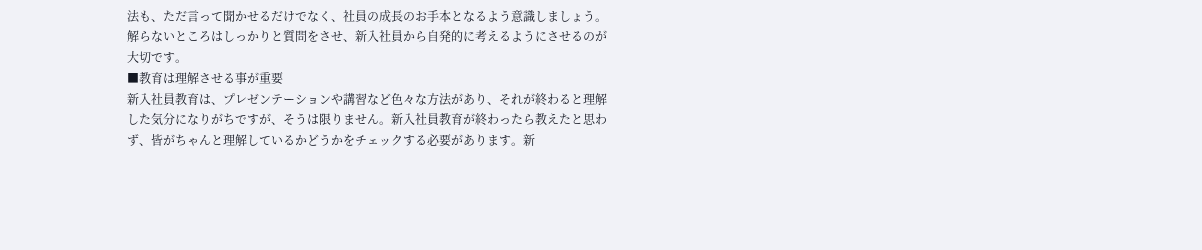法も、ただ言って聞かせるだけでなく、社員の成長のお手本となるよう意識しましょう。解らないところはしっかりと質問をさせ、新入社員から自発的に考えるようにさせるのが大切です。
■教育は理解させる事が重要
新入社員教育は、プレゼンテーションや講習など色々な方法があり、それが終わると理解した気分になりがちですが、そうは限りません。新入社員教育が終わったら教えたと思わず、皆がちゃんと理解しているかどうかをチェックする必要があります。新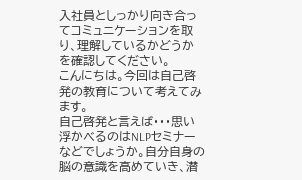入社員としっかり向き合ってコミュニケーションを取り、理解しているかどうかを確認してください。
こんにちは。今回は自己啓発の教育について考えてみます。
自己啓発と言えば・・・思い浮かべるのはNLPセミナーなどでしょうか。自分自身の脳の意識を高めていき、潜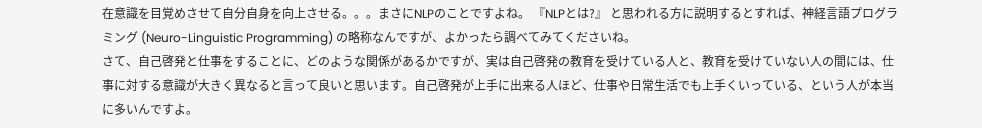在意識を目覚めさせて自分自身を向上させる。。。まさにNLPのことですよね。 『NLPとは?』 と思われる方に説明するとすれば、神経言語プログラミング (Neuro-Linguistic Programming) の略称なんですが、よかったら調べてみてくださいね。
さて、自己啓発と仕事をすることに、どのような関係があるかですが、実は自己啓発の教育を受けている人と、教育を受けていない人の間には、仕事に対する意識が大きく異なると言って良いと思います。自己啓発が上手に出来る人ほど、仕事や日常生活でも上手くいっている、という人が本当に多いんですよ。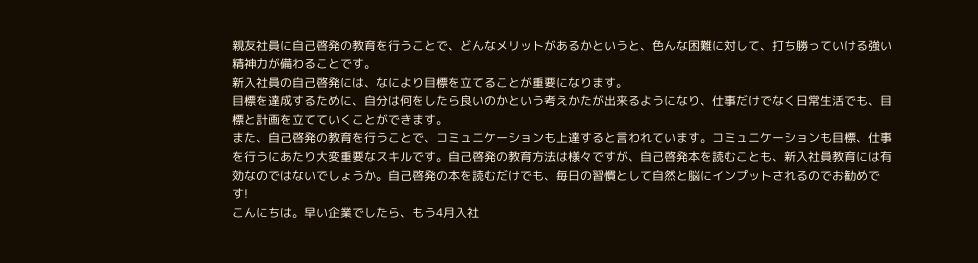親友社員に自己啓発の教育を行うことで、どんなメリットがあるかというと、色んな困難に対して、打ち勝っていける強い精神力が備わることです。
新入社員の自己啓発には、なにより目標を立てることが重要になります。
目標を達成するために、自分は何をしたら良いのかという考えかたが出来るようになり、仕事だけでなく日常生活でも、目標と計画を立てていくことができます。
また、自己啓発の教育を行うことで、コミュニケーションも上達すると言われています。コミュニケーションも目標、仕事を行うにあたり大変重要なスキルです。自己啓発の教育方法は様々ですが、自己啓発本を読むことも、新入社員教育には有効なのではないでしょうか。自己啓発の本を読むだけでも、毎日の習慣として自然と脳にインプットされるのでお勧めです!
こんにちは。早い企業でしたら、もう4月入社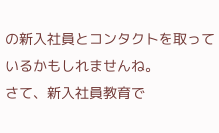の新入社員とコンタクトを取っているかもしれませんね。
さて、新入社員教育で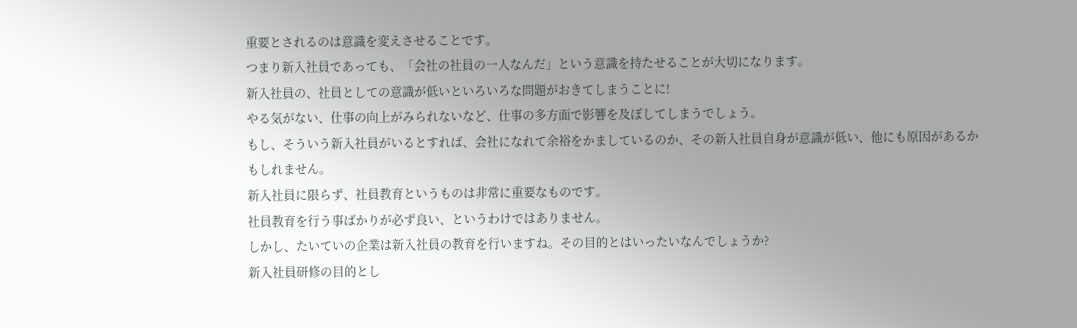重要とされるのは意識を変えさせることです。
つまり新入社員であっても、「会社の社員の一人なんだ」という意識を持たせることが大切になります。
新入社員の、社員としての意識が低いといろいろな問題がおきてしまうことに!
やる気がない、仕事の向上がみられないなど、仕事の多方面で影響を及ぼしてしまうでしょう。
もし、そういう新入社員がいるとすれば、会社になれて余裕をかましているのか、その新入社員自身が意識が低い、他にも原因があるかもしれません。
新入社員に限らず、社員教育というものは非常に重要なものです。
社員教育を行う事ばかりが必ず良い、というわけではありません。
しかし、たいていの企業は新入社員の教育を行いますね。その目的とはいったいなんでしょうか?
新入社員研修の目的とし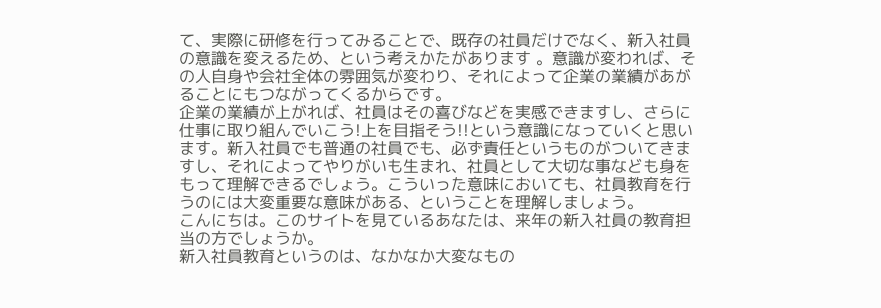て、実際に研修を行ってみることで、既存の社員だけでなく、新入社員の意識を変えるため、という考えかたがあります 。意識が変われば、その人自身や会社全体の雰囲気が変わり、それによって企業の業績があがることにもつながってくるからです。
企業の業績が上がれば、社員はその喜びなどを実感できますし、さらに仕事に取り組んでいこう!上を目指そう!!という意識になっていくと思います。新入社員でも普通の社員でも、必ず責任というものがついてきますし、それによってやりがいも生まれ、社員として大切な事なども身をもって理解できるでしょう。こういった意味においても、社員教育を行うのには大変重要な意味がある、ということを理解しましょう。
こんにちは。このサイトを見ているあなたは、来年の新入社員の教育担当の方でしょうか。
新入社員教育というのは、なかなか大変なもの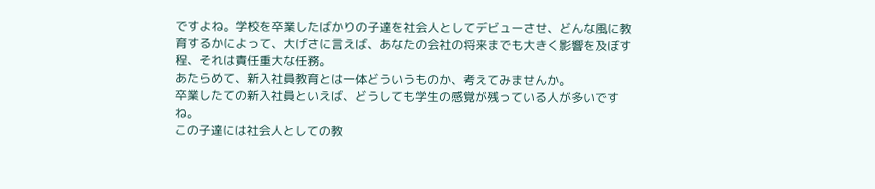ですよね。学校を卒業したばかりの子達を社会人としてデビューさせ、どんな風に教育するかによって、大げさに言えば、あなたの会社の将来までも大きく影響を及ぼす程、それは責任重大な任務。
あたらめて、新入社員教育とは一体どういうものか、考えてみませんか。
卒業したての新入社員といえば、どうしても学生の感覚が残っている人が多いですね。
この子達には社会人としての教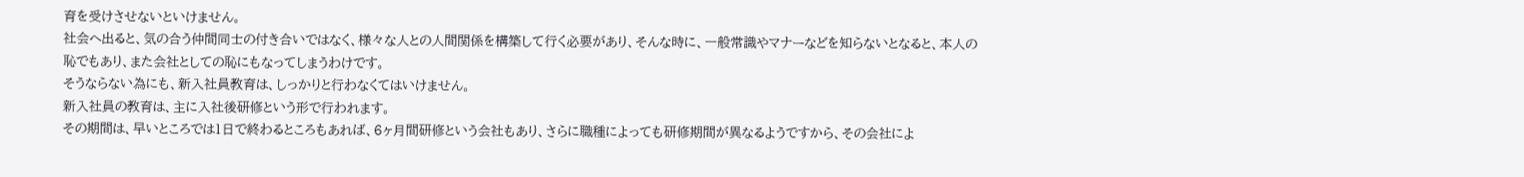育を受けさせないといけません。
社会へ出ると、気の合う仲間同士の付き合いではなく、様々な人との人間関係を構築して行く必要があり、そんな時に、一般常識やマナーなどを知らないとなると、本人の恥でもあり、また会社としての恥にもなってしまうわけです。
そうならない為にも、新入社員教育は、しっかりと行わなくてはいけません。
新入社員の教育は、主に入社後研修という形で行われます。
その期間は、早いところでは1日で終わるところもあれば、6ヶ月間研修という会社もあり、さらに職種によっても研修期間が異なるようですから、その会社によ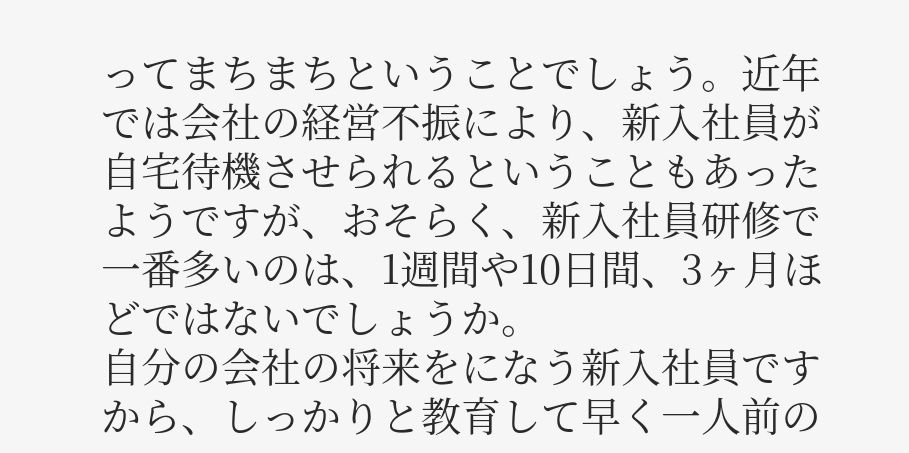ってまちまちということでしょう。近年では会社の経営不振により、新入社員が自宅待機させられるということもあったようですが、おそらく、新入社員研修で一番多いのは、1週間や10日間、3ヶ月ほどではないでしょうか。
自分の会社の将来をになう新入社員ですから、しっかりと教育して早く一人前の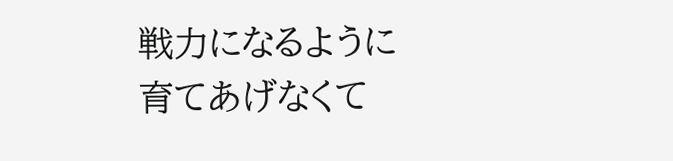戦力になるように育てあげなくて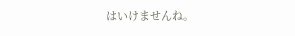はいけませんね。